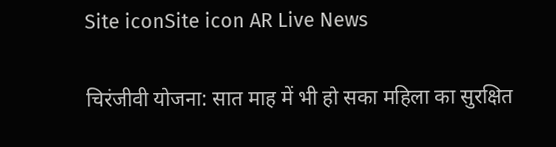Site iconSite icon AR Live News

चिरंजीवी योजना: सात माह में भी हो सका महिला का सुरक्षित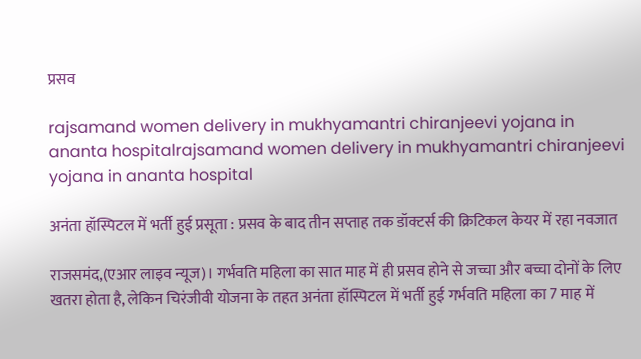प्रसव

rajsamand women delivery in mukhyamantri chiranjeevi yojana in ananta hospitalrajsamand women delivery in mukhyamantri chiranjeevi yojana in ananta hospital

अनंता हॉस्पिटल में भर्ती हुई प्रसूता : प्रसव के बाद तीन सप्ताह तक डॉक्टर्स की क्रिटिकल केयर में रहा नवजात

राजसमंद,(एआर लाइव न्यूज)। गर्भवति महिला का सात माह में ही प्रसव होने से जच्चा और बच्चा दोनों के लिए खतरा होता है, लेकिन चिरंजीवी योजना के तहत अनंता हॉस्पिटल में भर्ती हुई गर्भवति महिला का 7 माह में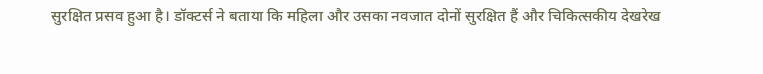सुरक्षित प्रसव हुआ है। डॉक्टर्स ने बताया कि महिला और उसका नवजात दोनों सुरक्षित हैं और चिकित्सकीय देखरेख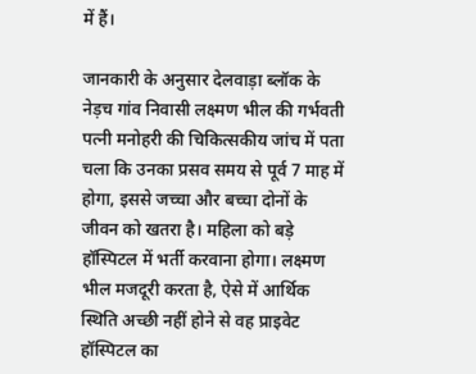में हैं।

जानकारी के अनुसार देलवाड़ा ब्लॉक के नेड़च गांव निवासी लक्ष्मण भील की गर्भवती पत्नी मनोहरी की चिकित्सकीय जांच में पता चला कि उनका प्रसव समय से पूर्व 7 माह में होगा, इससे जच्चा और बच्चा दोनों के जीवन को खतरा है। महिला को बड़े हॉस्पिटल में भर्ती करवाना होगा। लक्ष्मण भील मजदूरी करता है, ऐसे में आर्थिक स्थिति अच्छी नहीं होने से वह प्राइवेट हॉस्पिटल का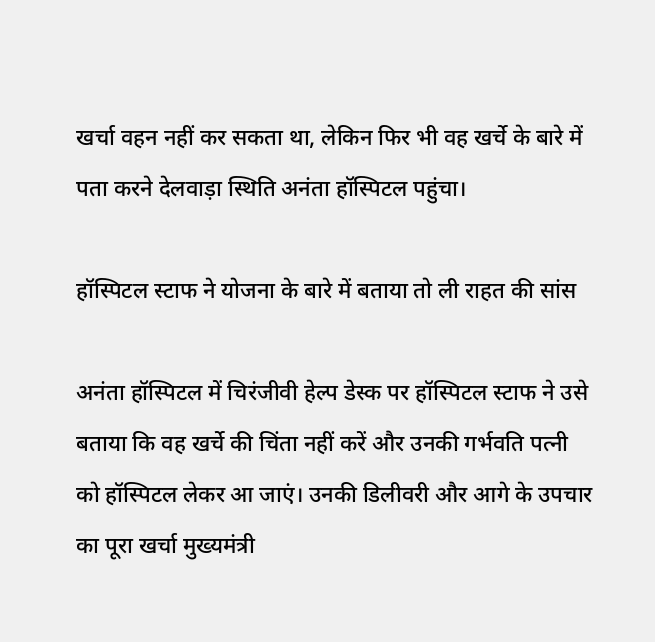खर्चा वहन नहीं कर सकता था, लेकिन फिर भी वह खर्चे के बारे में पता करने देलवाड़ा स्थिति अनंता हॉस्पिटल पहुंचा।

हॉस्पिटल स्टाफ ने योजना के बारे में बताया तो ली राहत की सांस

अनंता हॉस्पिटल में चिरंजीवी हेल्प डेस्क पर हॉस्पिटल स्टाफ ने उसे बताया कि वह खर्चे की चिंता नहीं करें और उनकी गर्भवति पत्नी को हॉस्पिटल लेकर आ जाएं। उनकी डिलीवरी और आगे के उपचार का पूरा खर्चा मुख्यमंत्री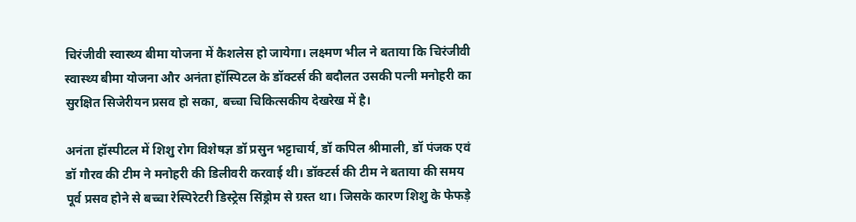चिरंजीवी स्वास्थ्य बीमा योजना में कैशलेस हो जायेगा। लक्ष्मण भील ने बताया कि चिरंजीवी स्वास्थ्य बीमा योजना और अनंता हॉस्पिटल के डॉक्टर्स की बदौलत उसकी पत्नी मनोहरी का सुरक्षित सिजेरीयन प्रसव हो सका, बच्चा चिकित्सकीय देखरेख में है।

अनंता हॉस्पीटल में शिशु रोग विशेषज्ञ डॉ प्रसुन भट्टाचार्य, डॉ कपिल श्रीमाली, डॉ पंजक एवं डॉ गौरव की टीम ने मनोहरी की डिलीवरी करवाई थी। डॉक्टर्स की टीम ने बताया की समय पूर्व प्रसव होने से बच्चा रेस्पिरेटरी डिस्ट्रेस सिंड्रोम से ग्रस्त था। जिसके कारण शिशु के फेफड़े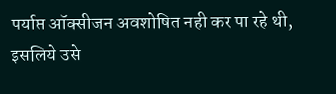पर्याप्त ऑक्सीजन अवशोषित नही कर पा रहे थी, इसलिये उसे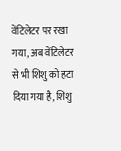वेंटिलेटर पर रखा गया, अब वेंटिलेटर से भी शिशु को हटा दिया गया है, शिशु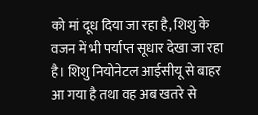को मां दूध दिया जा रहा है, शिशु के वजन में भी पर्याप्त सूधार देखा जा रहा है। शिशु नियोनेटल आईसीयू से बाहर आ गया है तथा वह अब खतरे से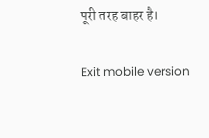पूरी तरह बाहर है।

Exit mobile version